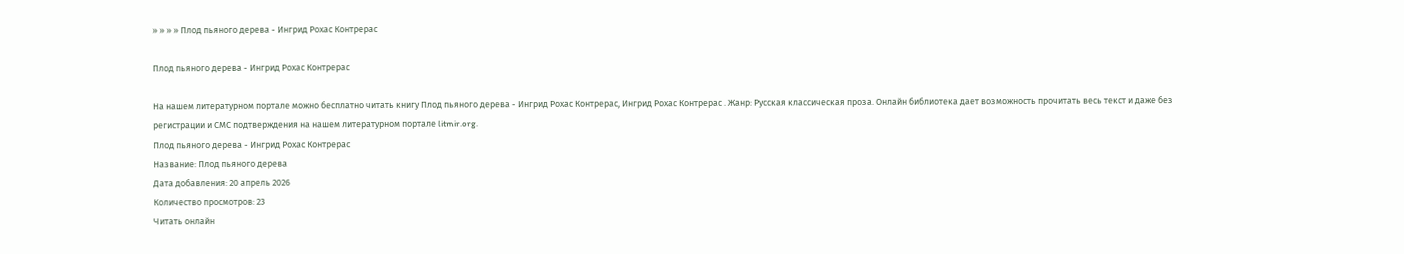» » » » Плод пьяного дерева - Ингрид Рохас Контрерас

Плод пьяного дерева - Ингрид Рохас Контрерас

На нашем литературном портале можно бесплатно читать книгу Плод пьяного дерева - Ингрид Рохас Контрерас, Ингрид Рохас Контрерас . Жанр: Русская классическая проза. Онлайн библиотека дает возможность прочитать весь текст и даже без регистрации и СМС подтверждения на нашем литературном портале litmir.org.
Плод пьяного дерева - Ингрид Рохас Контрерас
Название: Плод пьяного дерева
Дата добавления: 20 апрель 2026
Количество просмотров: 23
Читать онлайн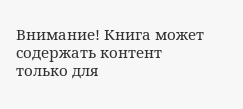Внимание! Книга может содержать контент только для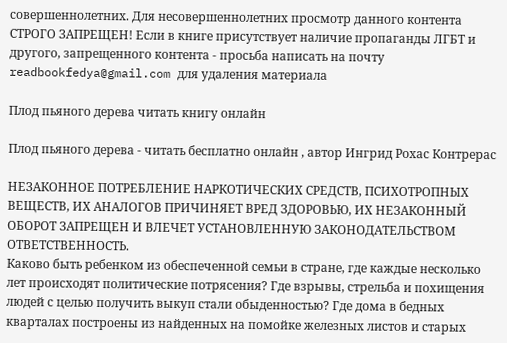совершеннолетних. Для несовершеннолетних просмотр данного контента СТРОГО ЗАПРЕЩЕН! Если в книге присутствует наличие пропаганды ЛГБТ и другого, запрещенного контента - просьба написать на почту readbookfedya@gmail.com для удаления материала

Плод пьяного дерева читать книгу онлайн

Плод пьяного дерева - читать бесплатно онлайн , автор Ингрид Рохас Контрерас

НЕЗАКОННОЕ ПОТРЕБЛЕНИЕ НАРКОТИЧЕСКИХ СРЕДСТВ, ПСИХОТРОПНЫХ ВЕЩЕСТВ, ИХ АНАЛОГОВ ПРИЧИНЯЕТ ВРЕД ЗДОРОВЬЮ, ИХ НЕЗАКОННЫЙ ОБОРОТ ЗАПРЕЩЕН И ВЛЕЧЕТ УСТАНОВЛЕННУЮ ЗАКОНОДАТЕЛЬСТВОМ ОТВЕТСТВЕННОСТЬ.
Каково быть ребенком из обеспеченной семьи в стране, где каждые несколько лет происходят политические потрясения? Где взрывы, стрельба и похищения людей с целью получить выкуп стали обыденностью? Где дома в бедных кварталах построены из найденных на помойке железных листов и старых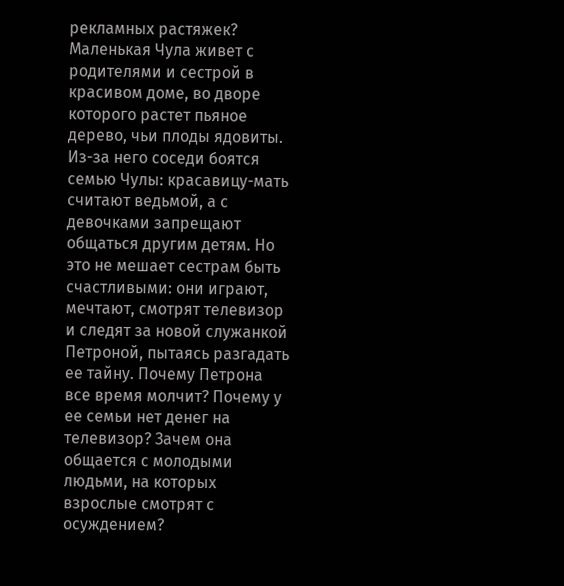рекламных растяжек?
Маленькая Чула живет с родителями и сестрой в красивом доме, во дворе которого растет пьяное дерево, чьи плоды ядовиты. Из-за него соседи боятся семью Чулы: красавицу-мать считают ведьмой, а с девочками запрещают общаться другим детям. Но это не мешает сестрам быть счастливыми: они играют, мечтают, смотрят телевизор и следят за новой служанкой Петроной, пытаясь разгадать ее тайну. Почему Петрона все время молчит? Почему у ее семьи нет денег на телевизор? Зачем она общается с молодыми людьми, на которых взрослые смотрят с осуждением?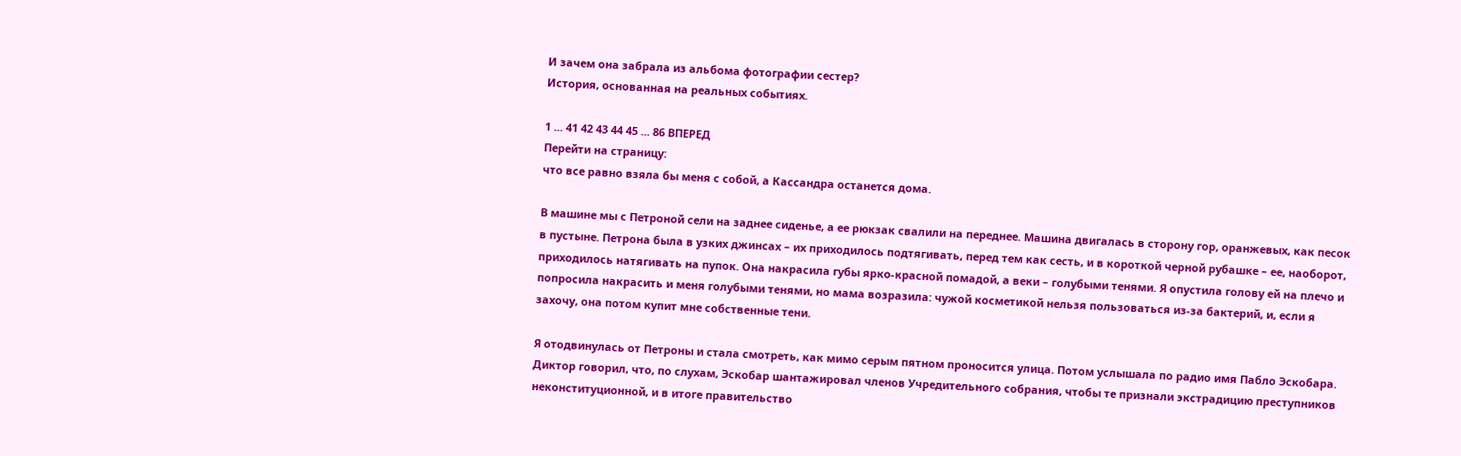И зачем она забрала из альбома фотографии сестер?
История, основанная на реальных событиях.

1 ... 41 42 43 44 45 ... 86 ВПЕРЕД
Перейти на страницу:
что все равно взяла бы меня с собой, а Кассандра останется дома.

В машине мы с Петроной сели на заднее сиденье, а ее рюкзак свалили на переднее. Машина двигалась в сторону гор, оранжевых, как песок в пустыне. Петрона была в узких джинсах – их приходилось подтягивать, перед тем как сесть, и в короткой черной рубашке – ее, наоборот, приходилось натягивать на пупок. Она накрасила губы ярко-красной помадой, а веки – голубыми тенями. Я опустила голову ей на плечо и попросила накрасить и меня голубыми тенями, но мама возразила: чужой косметикой нельзя пользоваться из-за бактерий, и, если я захочу, она потом купит мне собственные тени.

Я отодвинулась от Петроны и стала смотреть, как мимо серым пятном проносится улица. Потом услышала по радио имя Пабло Эскобара. Диктор говорил, что, по слухам, Эскобар шантажировал членов Учредительного собрания, чтобы те признали экстрадицию преступников неконституционной, и в итоге правительство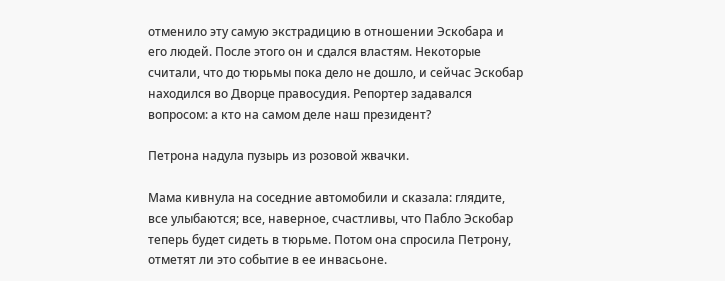отменило эту самую экстрадицию в отношении Эскобара и его людей. После этого он и сдался властям. Некоторые считали, что до тюрьмы пока дело не дошло, и сейчас Эскобар находился во Дворце правосудия. Репортер задавался вопросом: а кто на самом деле наш президент?

Петрона надула пузырь из розовой жвачки.

Мама кивнула на соседние автомобили и сказала: глядите, все улыбаются; все, наверное, счастливы, что Пабло Эскобар теперь будет сидеть в тюрьме. Потом она спросила Петрону, отметят ли это событие в ее инвасьоне.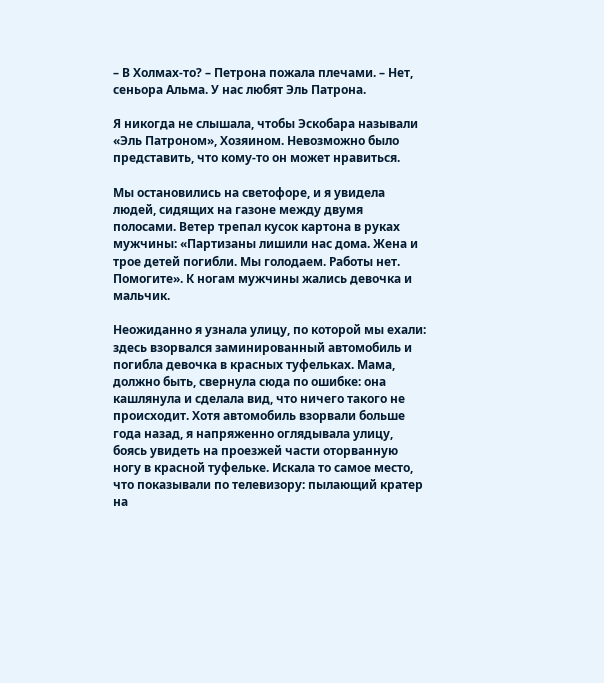– В Холмах-то? – Петрона пожала плечами. – Нет, сеньора Альма. У нас любят Эль Патрона.

Я никогда не слышала, чтобы Эскобара называли «Эль Патроном», Хозяином. Невозможно было представить, что кому-то он может нравиться.

Мы остановились на светофоре, и я увидела людей, сидящих на газоне между двумя полосами. Ветер трепал кусок картона в руках мужчины: «Партизаны лишили нас дома. Жена и трое детей погибли. Мы голодаем. Работы нет. Помогите». К ногам мужчины жались девочка и мальчик.

Неожиданно я узнала улицу, по которой мы ехали: здесь взорвался заминированный автомобиль и погибла девочка в красных туфельках. Мама, должно быть, свернула сюда по ошибке: она кашлянула и сделала вид, что ничего такого не происходит. Хотя автомобиль взорвали больше года назад, я напряженно оглядывала улицу, боясь увидеть на проезжей части оторванную ногу в красной туфельке. Искала то самое место, что показывали по телевизору: пылающий кратер на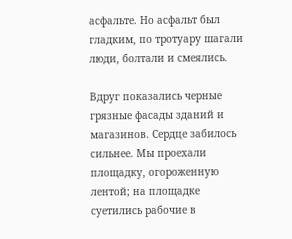асфальте. Но асфальт был гладким, по тротуару шагали люди, болтали и смеялись.

Вдруг показались черные грязные фасады зданий и магазинов. Сердце забилось сильнее. Мы проехали площадку, огороженную лентой; на площадке суетились рабочие в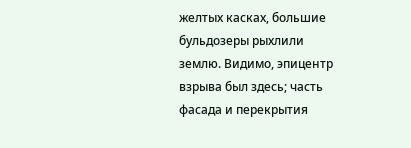желтых касках, большие бульдозеры рыхлили землю. Видимо, эпицентр взрыва был здесь; часть фасада и перекрытия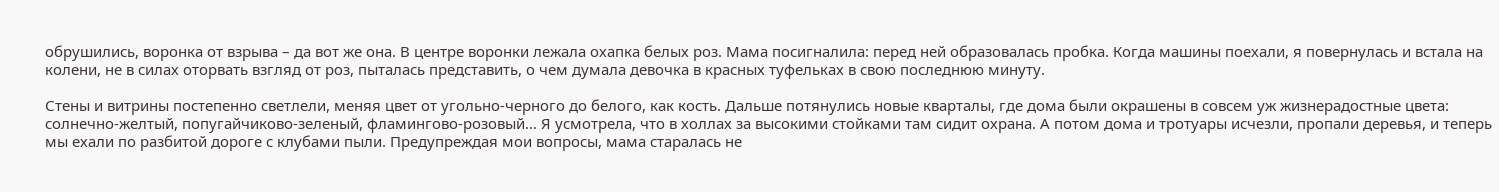обрушились, воронка от взрыва – да вот же она. В центре воронки лежала охапка белых роз. Мама посигналила: перед ней образовалась пробка. Когда машины поехали, я повернулась и встала на колени, не в силах оторвать взгляд от роз, пыталась представить, о чем думала девочка в красных туфельках в свою последнюю минуту.

Стены и витрины постепенно светлели, меняя цвет от угольно-черного до белого, как кость. Дальше потянулись новые кварталы, где дома были окрашены в совсем уж жизнерадостные цвета: солнечно-желтый, попугайчиково-зеленый, фламингово-розовый… Я усмотрела, что в холлах за высокими стойками там сидит охрана. А потом дома и тротуары исчезли, пропали деревья, и теперь мы ехали по разбитой дороге с клубами пыли. Предупреждая мои вопросы, мама старалась не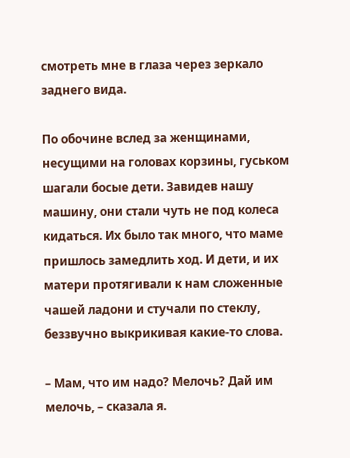смотреть мне в глаза через зеркало заднего вида.

По обочине вслед за женщинами, несущими на головах корзины, гуськом шагали босые дети. Завидев нашу машину, они стали чуть не под колеса кидаться. Их было так много, что маме пришлось замедлить ход. И дети, и их матери протягивали к нам сложенные чашей ладони и стучали по стеклу, беззвучно выкрикивая какие-то слова.

– Мам, что им надо? Мелочь? Дай им мелочь, – сказала я.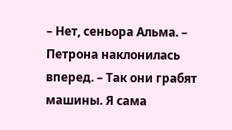– Нет, сеньора Альма. – Петрона наклонилась вперед. – Так они грабят машины. Я сама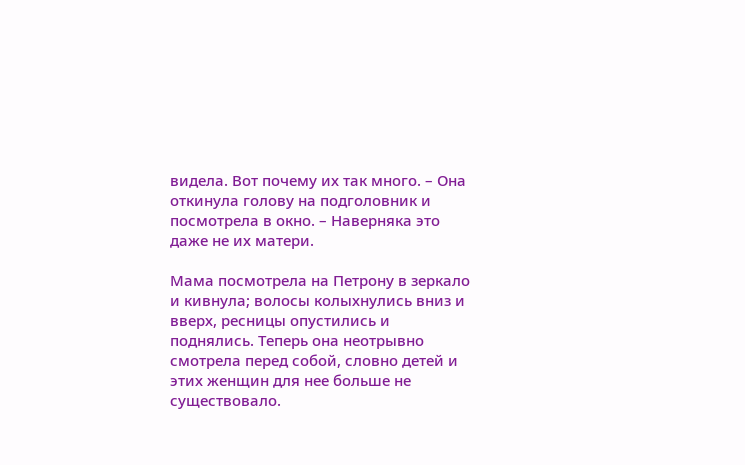видела. Вот почему их так много. – Она откинула голову на подголовник и посмотрела в окно. – Наверняка это даже не их матери.

Мама посмотрела на Петрону в зеркало и кивнула; волосы колыхнулись вниз и вверх, ресницы опустились и поднялись. Теперь она неотрывно смотрела перед собой, словно детей и этих женщин для нее больше не существовало.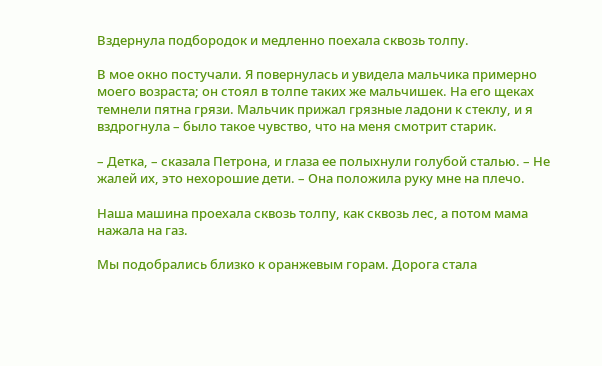Вздернула подбородок и медленно поехала сквозь толпу.

В мое окно постучали. Я повернулась и увидела мальчика примерно моего возраста; он стоял в толпе таких же мальчишек. На его щеках темнели пятна грязи. Мальчик прижал грязные ладони к стеклу, и я вздрогнула – было такое чувство, что на меня смотрит старик.

– Детка, – сказала Петрона, и глаза ее полыхнули голубой сталью. – Не жалей их, это нехорошие дети. – Она положила руку мне на плечо.

Наша машина проехала сквозь толпу, как сквозь лес, а потом мама нажала на газ.

Мы подобрались близко к оранжевым горам. Дорога стала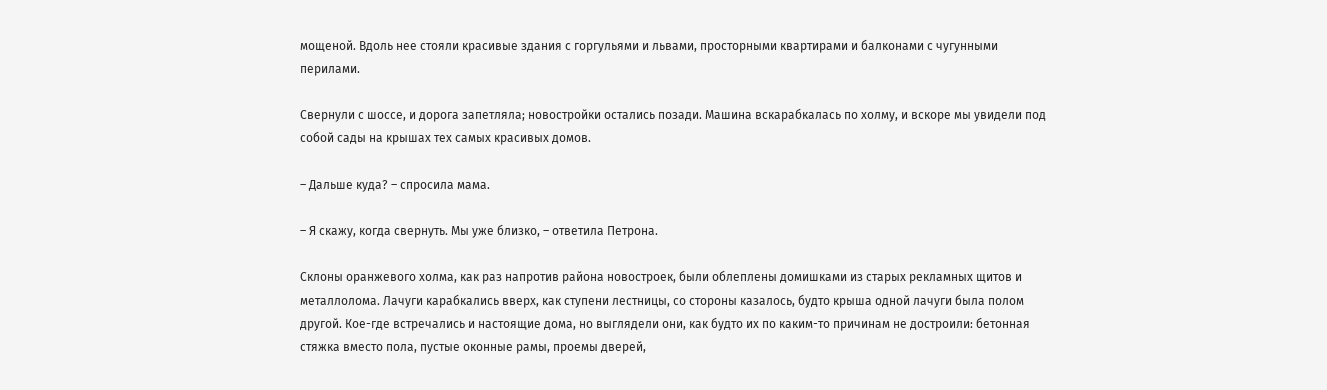мощеной. Вдоль нее стояли красивые здания с горгульями и львами, просторными квартирами и балконами с чугунными перилами.

Свернули с шоссе, и дорога запетляла; новостройки остались позади. Машина вскарабкалась по холму, и вскоре мы увидели под собой сады на крышах тех самых красивых домов.

– Дальше куда? – спросила мама.

– Я скажу, когда свернуть. Мы уже близко, – ответила Петрона.

Склоны оранжевого холма, как раз напротив района новостроек, были облеплены домишками из старых рекламных щитов и металлолома. Лачуги карабкались вверх, как ступени лестницы, со стороны казалось, будто крыша одной лачуги была полом другой. Кое-где встречались и настоящие дома, но выглядели они, как будто их по каким-то причинам не достроили: бетонная стяжка вместо пола, пустые оконные рамы, проемы дверей,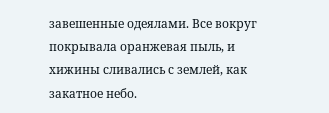завешенные одеялами. Все вокруг покрывала оранжевая пыль, и хижины сливались с землей, как закатное небо.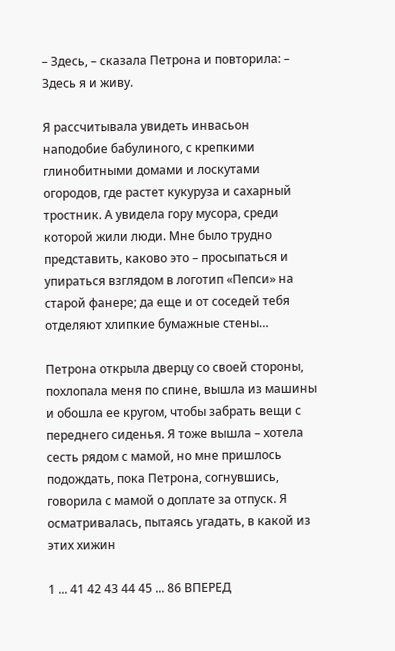– Здесь, – сказала Петрона и повторила: – Здесь я и живу.

Я рассчитывала увидеть инвасьон наподобие бабулиного, с крепкими глинобитными домами и лоскутами огородов, где растет кукуруза и сахарный тростник. А увидела гору мусора, среди которой жили люди. Мне было трудно представить, каково это – просыпаться и упираться взглядом в логотип «Пепси» на старой фанере; да еще и от соседей тебя отделяют хлипкие бумажные стены…

Петрона открыла дверцу со своей стороны, похлопала меня по спине, вышла из машины и обошла ее кругом, чтобы забрать вещи с переднего сиденья. Я тоже вышла – хотела сесть рядом с мамой, но мне пришлось подождать, пока Петрона, согнувшись, говорила с мамой о доплате за отпуск. Я осматривалась, пытаясь угадать, в какой из этих хижин

1 ... 41 42 43 44 45 ... 86 ВПЕРЕД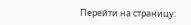Перейти на страницу: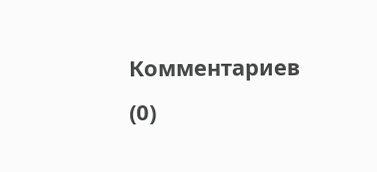Комментариев (0)